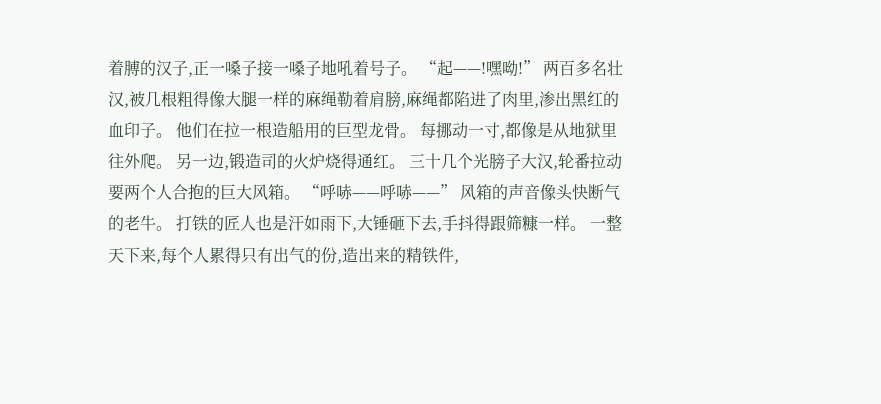着膊的汉子,正一嗓子接一嗓子地吼着号子。 “起——!嘿呦!” 两百多名壮汉,被几根粗得像大腿一样的麻绳勒着肩膀,麻绳都陷进了肉里,渗出黑红的血印子。 他们在拉一根造船用的巨型龙骨。 每挪动一寸,都像是从地狱里往外爬。 另一边,锻造司的火炉烧得通红。 三十几个光膀子大汉,轮番拉动要两个人合抱的巨大风箱。 “呼哧——呼哧——” 风箱的声音像头快断气的老牛。 打铁的匠人也是汗如雨下,大锤砸下去,手抖得跟筛糠一样。 一整天下来,每个人累得只有出气的份,造出来的精铁件,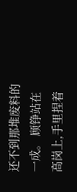还不到那堆废料的一成。 顾铮站在高岗上,手里捏着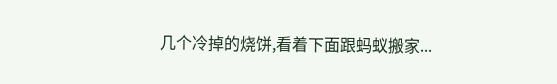几个冷掉的烧饼,看着下面跟蚂蚁搬家...